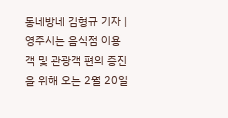동네방네 김형규 기자 | 영주시는 음식점 이용객 및 관광객 편의 증진을 위해 오는 2월 20일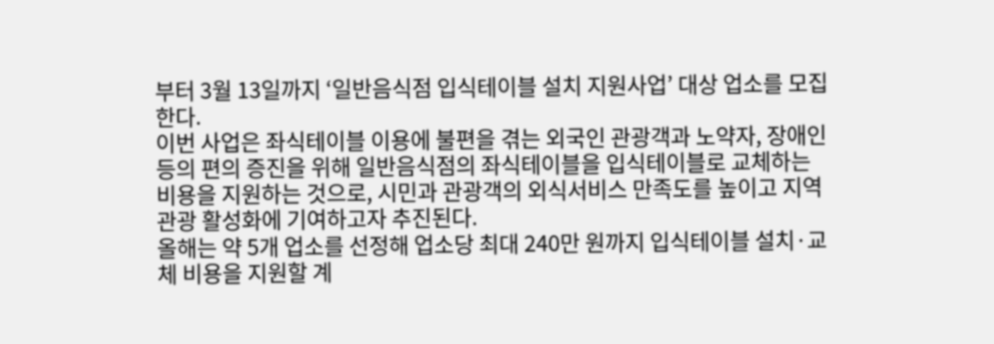부터 3월 13일까지 ‘일반음식점 입식테이블 설치 지원사업’ 대상 업소를 모집한다.
이번 사업은 좌식테이블 이용에 불편을 겪는 외국인 관광객과 노약자, 장애인 등의 편의 증진을 위해 일반음식점의 좌식테이블을 입식테이블로 교체하는 비용을 지원하는 것으로, 시민과 관광객의 외식서비스 만족도를 높이고 지역 관광 활성화에 기여하고자 추진된다.
올해는 약 5개 업소를 선정해 업소당 최대 240만 원까지 입식테이블 설치·교체 비용을 지원할 계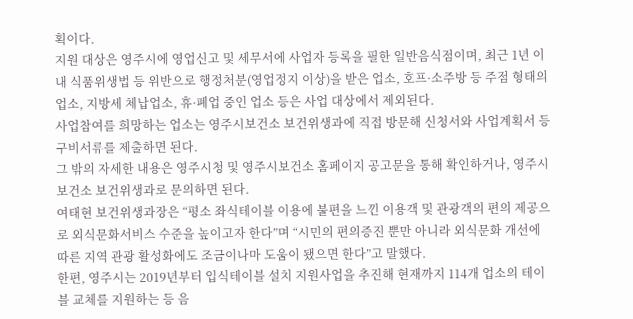획이다.
지원 대상은 영주시에 영업신고 및 세무서에 사업자 등록을 필한 일반음식점이며, 최근 1년 이내 식품위생법 등 위반으로 행정처분(영업정지 이상)을 받은 업소, 호프·소주방 등 주점 형태의 업소, 지방세 체납업소, 휴·폐업 중인 업소 등은 사업 대상에서 제외된다.
사업참여를 희망하는 업소는 영주시보건소 보건위생과에 직접 방문해 신청서와 사업계획서 등 구비서류를 제출하면 된다.
그 밖의 자세한 내용은 영주시청 및 영주시보건소 홈페이지 공고문을 통해 확인하거나, 영주시 보건소 보건위생과로 문의하면 된다.
여태현 보건위생과장은 “평소 좌식테이블 이용에 불편을 느낀 이용객 및 관광객의 편의 제공으로 외식문화서비스 수준을 높이고자 한다”며 “시민의 편의증진 뿐만 아니라 외식문화 개선에 따른 지역 관광 활성화에도 조금이나마 도움이 됐으면 한다”고 말했다.
한편, 영주시는 2019년부터 입식테이블 설치 지원사업을 추진해 현재까지 114개 업소의 테이블 교체를 지원하는 등 음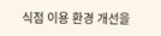식점 이용 환경 개선을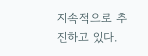지속적으로 추진하고 있다.